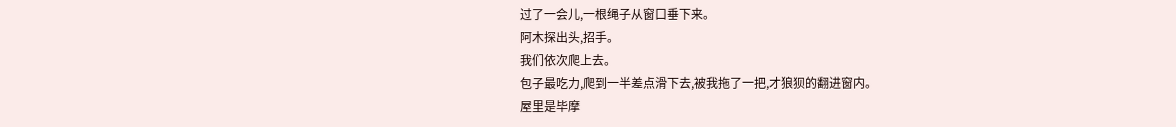过了一会儿,一根绳子从窗口垂下来。
阿木探出头,招手。
我们依次爬上去。
包子最吃力,爬到一半差点滑下去,被我拖了一把,才狼狈的翻进窗内。
屋里是毕摩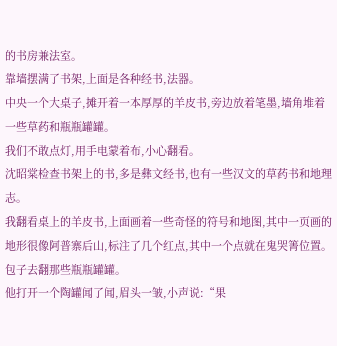的书房兼法室。
靠墙摆满了书架,上面是各种经书,法器。
中央一个大桌子,摊开着一本厚厚的羊皮书,旁边放着笔墨,墙角堆着一些草药和瓶瓶罐罐。
我们不敢点灯,用手电蒙着布,小心翻看。
沈昭棠检查书架上的书,多是彝文经书,也有一些汉文的草药书和地理志。
我翻看桌上的羊皮书,上面画着一些奇怪的符号和地图,其中一页画的地形很像阿普寨后山,标注了几个红点,其中一个点就在鬼哭箐位置。
包子去翻那些瓶瓶罐罐。
他打开一个陶罐闻了闻,眉头一皱,小声说:“果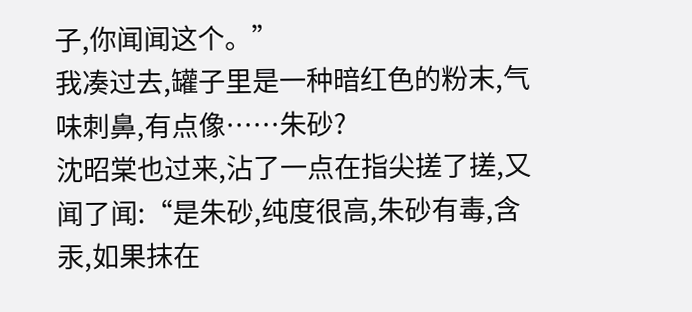子,你闻闻这个。”
我凑过去,罐子里是一种暗红色的粉末,气味刺鼻,有点像……朱砂?
沈昭棠也过来,沾了一点在指尖搓了搓,又闻了闻:“是朱砂,纯度很高,朱砂有毒,含汞,如果抹在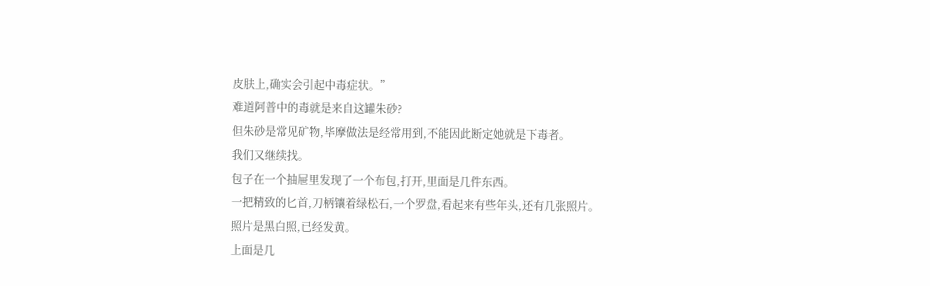皮肤上,确实会引起中毒症状。”
难道阿普中的毒就是来自这罐朱砂?
但朱砂是常见矿物,毕摩做法是经常用到,不能因此断定她就是下毒者。
我们又继续找。
包子在一个抽屉里发现了一个布包,打开,里面是几件东西。
一把精致的匕首,刀柄镶着绿松石,一个罗盘,看起来有些年头,还有几张照片。
照片是黑白照,已经发黄。
上面是几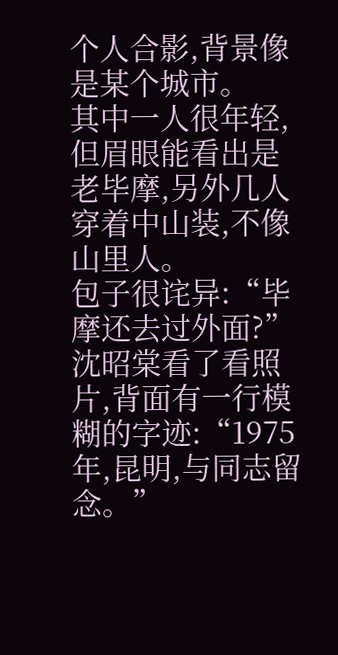个人合影,背景像是某个城市。
其中一人很年轻,但眉眼能看出是老毕摩,另外几人穿着中山装,不像山里人。
包子很诧异:“毕摩还去过外面?”
沈昭棠看了看照片,背面有一行模糊的字迹:“1975年,昆明,与同志留念。”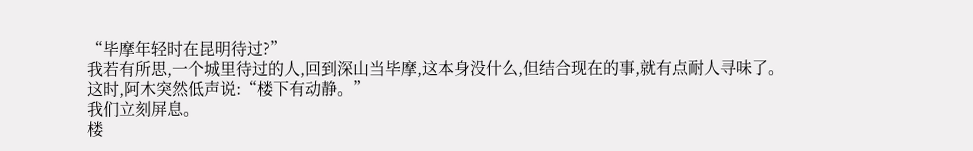“毕摩年轻时在昆明待过?”
我若有所思,一个城里待过的人,回到深山当毕摩,这本身没什么,但结合现在的事,就有点耐人寻味了。
这时,阿木突然低声说:“楼下有动静。”
我们立刻屏息。
楼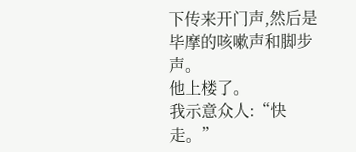下传来开门声,然后是毕摩的咳嗽声和脚步声。
他上楼了。
我示意众人:“快走。”